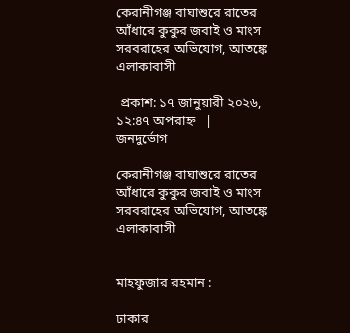কেরানীগঞ্জ বাঘাশুরে রাতের আঁধারে কুকুর জবাই ও মাংস সরবরাহের অভিযোগ, আতঙ্কে এলাকাবাসী

 প্রকাশ: ১৭ জানুয়ারী ২০২৬, ১২:৪৭ অপরাহ্ন   |   জনদুর্ভোগ

কেরানীগঞ্জ বাঘাশুরে রাতের আঁধারে কুকুর জবাই ও মাংস সরবরাহের অভিযোগ, আতঙ্কে এলাকাবাসী


মাহফুজার রহমান :

ঢাকার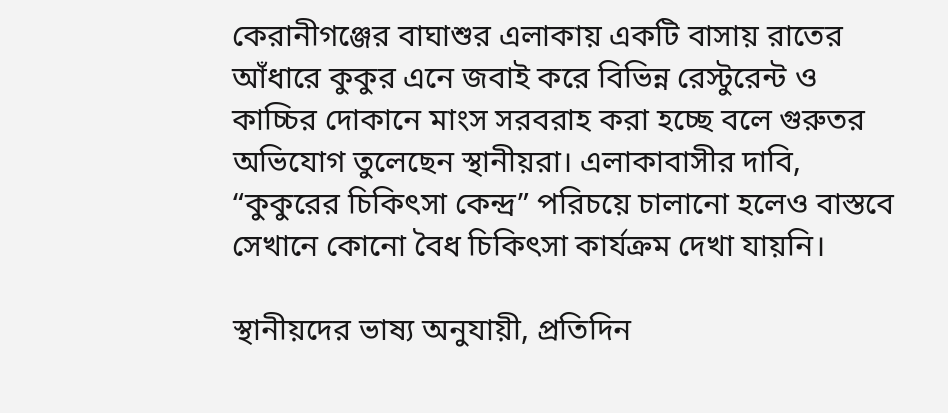কেরানীগঞ্জের বাঘাশুর এলাকায় একটি বাসায় রাতের আঁধারে কুকুর এনে জবাই করে বিভিন্ন রেস্টুরেন্ট ও কাচ্চির দোকানে মাংস সরবরাহ করা হচ্ছে বলে গুরুতর অভিযোগ তুলেছেন স্থানীয়রা। এলাকাবাসীর দাবি, “কুকুরের চিকিৎসা কেন্দ্র” পরিচয়ে চালানো হলেও বাস্তবে সেখানে কোনো বৈধ চিকিৎসা কার্যক্রম দেখা যায়নি।

স্থানীয়দের ভাষ্য অনুযায়ী, প্রতিদিন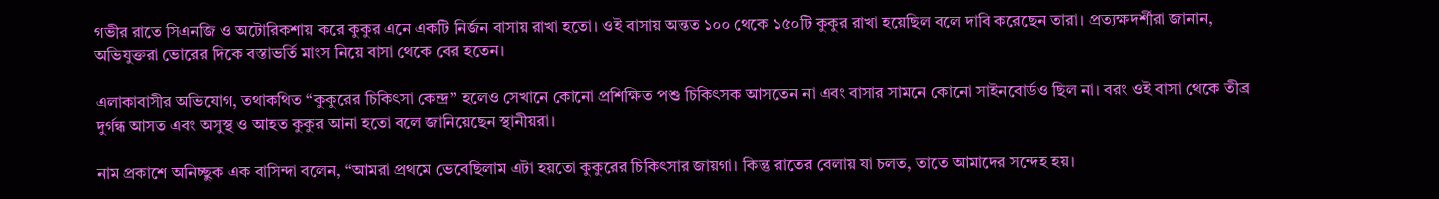গভীর রাতে সিএনজি ও অটোরিকশায় করে কুকুর এনে একটি নির্জন বাসায় রাখা হতো। ওই বাসায় অন্তত ১০০ থেকে ১৫০টি কুকুর রাখা হয়েছিল বলে দাবি করেছেন তারা। প্রত্যক্ষদর্শীরা জানান, অভিযুক্তরা ভোরের দিকে বস্তাভর্তি মাংস নিয়ে বাসা থেকে বের হতেন।

এলাকাবাসীর অভিযোগ, তথাকথিত “কুকুরের চিকিৎসা কেন্দ্র” হলেও সেখানে কোনো প্রশিক্ষিত পশু চিকিৎসক আসতেন না এবং বাসার সামনে কোনো সাইনবোর্ডও ছিল না। বরং ওই বাসা থেকে তীব্র দুর্গন্ধ আসত এবং অসুস্থ ও আহত কুকুর আনা হতো বলে জানিয়েছেন স্থানীয়রা।

নাম প্রকাশে অনিচ্ছুক এক বাসিন্দা বলেন, “আমরা প্রথমে ভেবেছিলাম এটা হয়তো কুকুরের চিকিৎসার জায়গা। কিন্তু রাতের বেলায় যা চলত, তাতে আমাদের সন্দেহ হয়।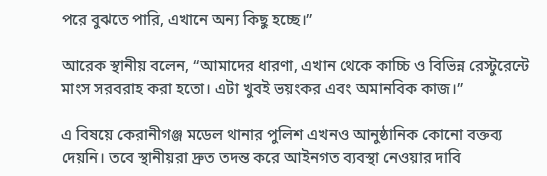পরে বুঝতে পারি, এখানে অন্য কিছু হচ্ছে।”

আরেক স্থানীয় বলেন, “আমাদের ধারণা, এখান থেকে কাচ্চি ও বিভিন্ন রেস্টুরেন্টে মাংস সরবরাহ করা হতো। এটা খুবই ভয়ংকর এবং অমানবিক কাজ।”

এ বিষয়ে কেরানীগঞ্জ মডেল থানার পুলিশ এখনও আনুষ্ঠানিক কোনো বক্তব্য দেয়নি। তবে স্থানীয়রা দ্রুত তদন্ত করে আইনগত ব্যবস্থা নেওয়ার দাবি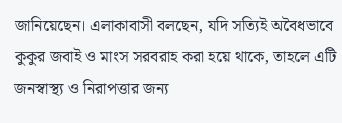জানিয়েছেন। এলাকাবাসী বলছেন, যদি সত্যিই অবৈধভাবে কুকুর জবাই ও মাংস সরবরাহ করা হয়ে থাকে, তাহলে এটি জনস্বাস্থ্য ও নিরাপত্তার জন্য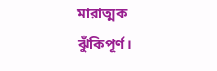মারাত্মক ঝুঁকিপূর্ণ।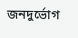জনদুর্ভোগ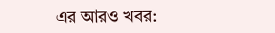এর আরও খবর: